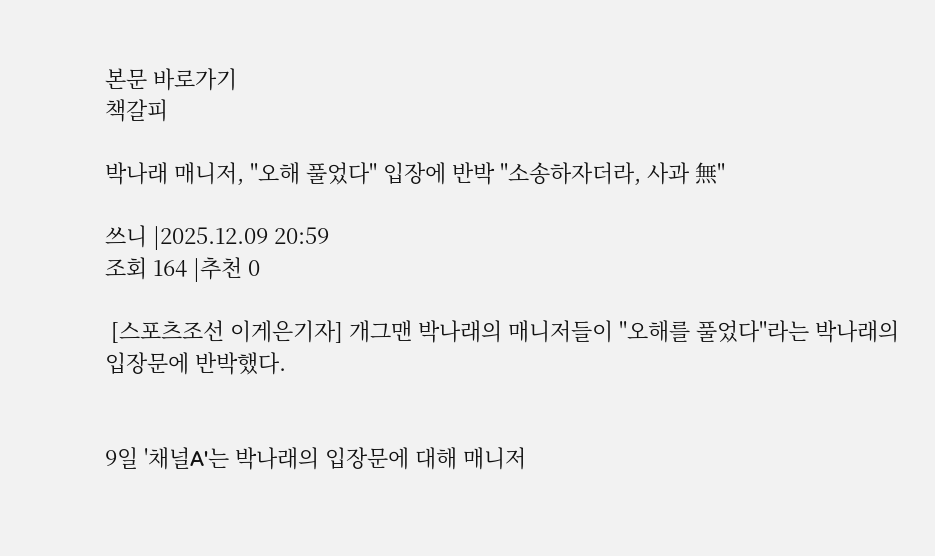본문 바로가기
책갈피

박나래 매니저, "오해 풀었다" 입장에 반박 "소송하자더라, 사과 無"

쓰니 |2025.12.09 20:59
조회 164 |추천 0

 [스포츠조선 이게은기자] 개그맨 박나래의 매니저들이 "오해를 풀었다"라는 박나래의 입장문에 반박했다.


9일 '채널A'는 박나래의 입장문에 대해 매니저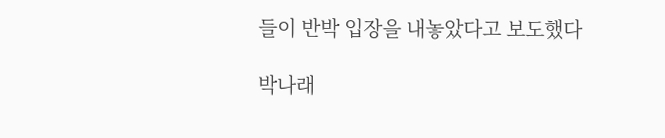들이 반박 입장을 내놓았다고 보도했다

박나래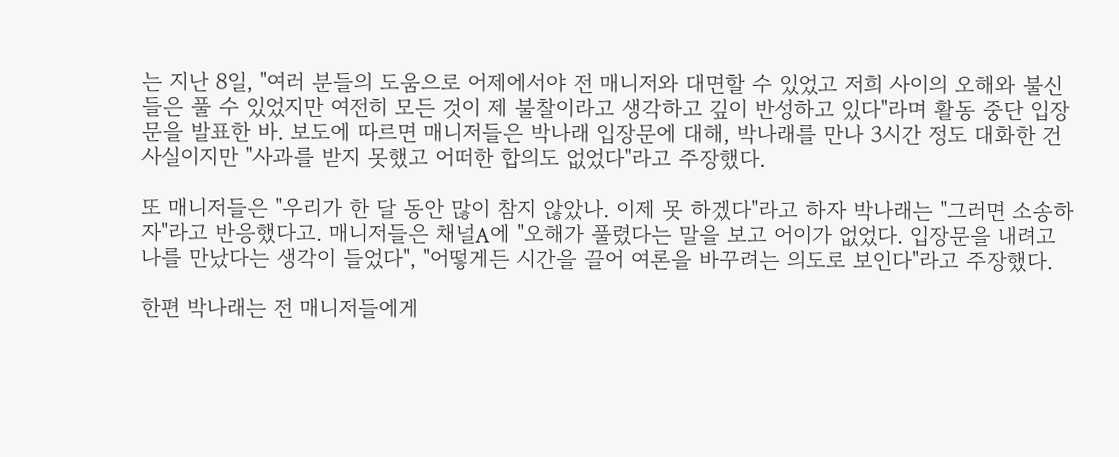는 지난 8일, "여러 분들의 도움으로 어제에서야 전 매니저와 대면할 수 있었고 저희 사이의 오해와 불신들은 풀 수 있었지만 여전히 모든 것이 제 불찰이라고 생각하고 깊이 반성하고 있다"라며 활동 중단 입장문을 발표한 바. 보도에 따르면 매니저들은 박나래 입장문에 대해, 박나래를 만나 3시간 정도 대화한 건 사실이지만 "사과를 받지 못했고 어떠한 합의도 없었다"라고 주장했다.

또 매니저들은 "우리가 한 달 동안 많이 참지 않았나. 이제 못 하겠다"라고 하자 박나래는 "그러면 소송하자"라고 반응했다고. 매니저들은 채널A에 "오해가 풀렸다는 말을 보고 어이가 없었다. 입장문을 내려고 나를 만났다는 생각이 들었다", "어떻게든 시간을 끌어 여론을 바꾸려는 의도로 보인다"라고 주장했다.

한편 박나래는 전 매니저들에게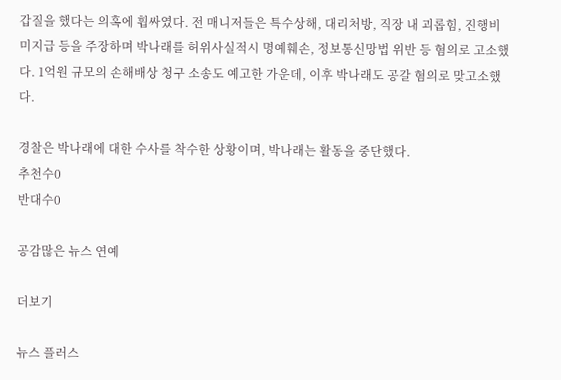갑질을 했다는 의혹에 휩싸였다. 전 매니저들은 특수상해, 대리처방, 직장 내 괴롭힘, 진행비 미지급 등을 주장하며 박나래를 허위사실적시 명예훼손, 정보통신망법 위반 등 혐의로 고소했다. 1억원 규모의 손해배상 청구 소송도 예고한 가운데, 이후 박나래도 공갈 혐의로 맞고소했다.

경찰은 박나래에 대한 수사를 착수한 상황이며, 박나래는 활동을 중단했다.
추천수0
반대수0

공감많은 뉴스 연예

더보기

뉴스 플러스